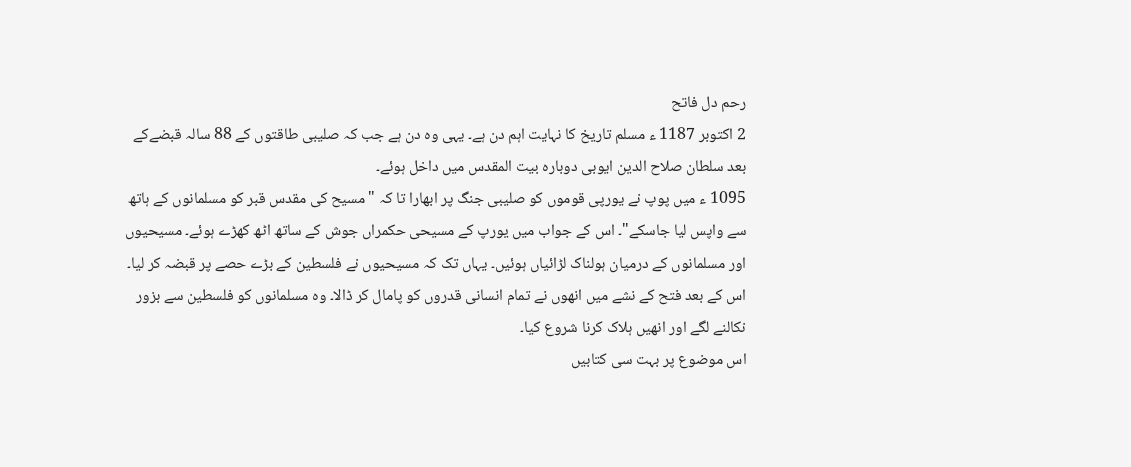رحم دل فاتح
2 اکتوبر 1187 ء مسلم تاریخ کا نہایت اہم دن ہے۔ یہی وہ دن ہے جب کہ صلیبی طاقتوں کے 88 سالہ قبضےکے بعد سلطان صلاح الدین ایوبی دوبارہ بیت المقدس میں داخل ہوئے۔
1095 ء میں پوپ نے یورپی قوموں کو صلیبی جنگ پر ابھارا تا کہ "مسیح کی مقدس قبر کو مسلمانوں کے ہاتھ سے واپس لیا جاسکے"۔ اس کے جواب میں یورپ کے مسیحی حکمراں جوش کے ساتھ اٹھ کھڑے ہوئے۔ مسیحیوں اور مسلمانوں کے درمیان ہولناک لڑائیاں ہوئیں۔ یہاں تک کہ مسیحیوں نے فلسطین کے بڑے حصے پر قبضہ کر لیا۔ اس کے بعد فتح کے نشے میں انھوں نے تمام انسانی قدروں کو پامال کر ڈالا۔ وہ مسلمانوں کو فلسطین سے بزور نکالنے لگے اور انھیں ہلاک کرنا شروع کیا۔
اس موضوع پر بہت سی کتابیں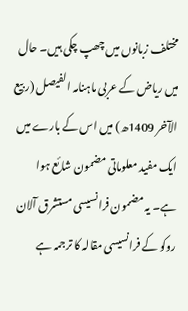مختلف زبانوں میں چھپ چکی ہیں۔ حال میں ریاض کے عربی ماہنامہ الفیصل (ر بیع الآخر 1409ھ) میں اس کے بارے میں ایک مفید معلوماتی مضمون شائع ہوا ہے۔ یہ مضمون فرانسیسی مستشرق آلان روکو کے فرانسیسی مقالہ کا ترجمہ ہے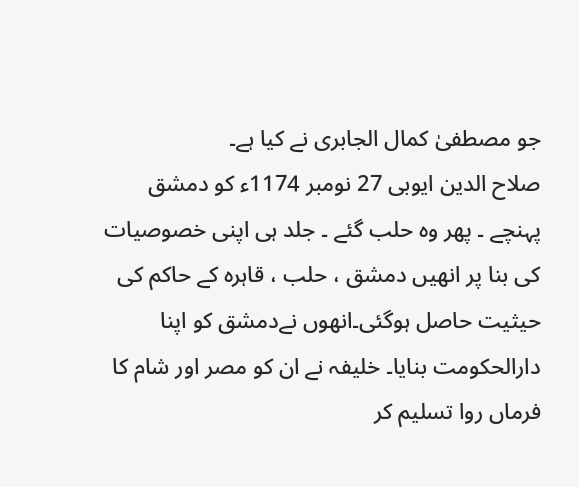جو مصطفیٰ کمال الجابری نے کیا ہے۔
صلاح الدین ایوبی 27 نومبر 1174ء کو دمشق پہنچے ۔ پھر وہ حلب گئے ۔ جلد ہی اپنی خصوصیات کی بنا پر انھیں دمشق ، حلب ، قاہرہ کے حاکم کی حیثیت حاصل ہوگئی۔انھوں نےدمشق کو اپنا دارالحکومت بنایا۔ خلیفہ نے ان کو مصر اور شام کا فرماں روا تسلیم کر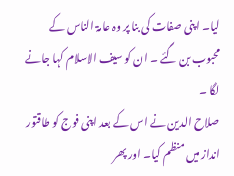لیا۔ اپنی صفات کی بنا پر وہ عامۃ الناس کے محبوب بن گئے ۔ ان کو سیف الاسلام کہا جانے لگا ۔
صلاح الدین نے اس کے بعد اپنی فوج کو طاقتور انداز میں منظم کیا۔ اور پھر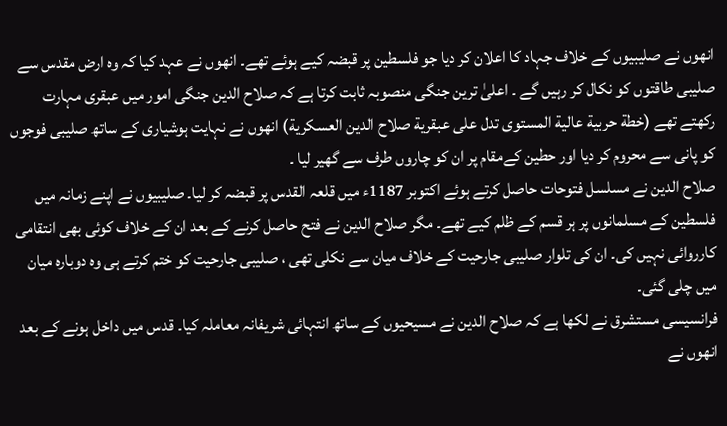انھوں نے صلیبیوں کے خلاف جہاد کا اعلان کر دیا جو فلسطین پر قبضہ کیے ہوئے تھے۔ انھوں نے عہد کیا کہ وہ ارض مقدس سے صلیبی طاقتوں کو نکال کر رہیں گے ۔ اعلیٰ ترین جنگی منصوبہ ثابت کرتا ہے کہ صلاح الدین جنگی امور میں عبقری مہارت رکھتے تھے (خطة حربية عالية المستوى تدل على عبقرية صلاح الدين العسكرية) انھوں نے نہایت ہوشیاری کے ساتھ صلیبی فوجوں کو پانی سے محروم کر دیا اور حطین کےمقام پر ان کو چاروں طرف سے گھیر لیا ۔
صلاح الدین نے مسلسل فتوحات حاصل کرتے ہوئے اکتوبر 1187ء میں قلعہ القدس پر قبضہ کر لیا۔ صلیبیوں نے اپنے زمانہ میں فلسطین کے مسلمانوں پر ہر قسم کے ظلم کیے تھے۔ مگر صلاح الدین نے فتح حاصل کرنے کے بعد ان کے خلاف کوئی بھی انتقامی کارروائی نہیں کی۔ ان کی تلوار صلیبی جارحیت کے خلاف میان سے نکلی تھی ، صلیبی جارحیت کو ختم کرتے ہی وہ دوبارہ میان میں چلی گئی۔
فرانسیسی مستشرق نے لکھا ہے کہ صلاح الدین نے مسیحیوں کے ساتھ انتہائی شریفانہ معاملہ کیا۔ قدس میں داخل ہونے کے بعد انھوں نے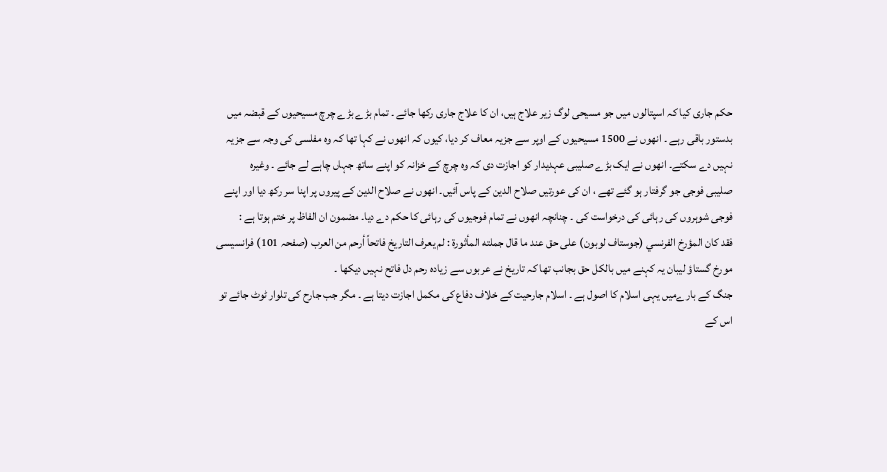حکم جاری کیا کہ اسپتالوں میں جو مسیحی لوگ زیر علاج ہیں، ان کا علاج جاری رکھا جائے ۔ تمام بڑے بڑے چرچ مسیحیوں کے قبضہ میں بدستور باقی رہے ۔ انھوں نے 1500 مسیحیوں کے اوپر سے جزیہ معاف کر دیا، کیوں کہ انھوں نے کہا تھا کہ وہ مفلسی کی وجہ سے جزیہ نہیں دے سکتے۔ انھوں نے ایک بڑے صلیبی عہدیدار کو اجازت دی کہ وہ چرچ کے خزانہ کو اپنے ساتھ جہاں چاہے لے جائے ۔ وغیرہ
صلیبی فوجی جو گرفتار ہو گئے تھے ، ان کی عورتیں صلاح الدین کے پاس آئیں۔ انھوں نے صلاح الدین کے پیروں پر اپنا سر رکھ دیا اور اپنے فوجی شوہروں کی رہائی کی درخواست کی ۔ چنانچہ انھوں نے تمام فوجیوں کی رہائی کا حکم دے دیا۔ مضمون ان الفاظ پر ختم ہوتا ہے :
فقد كان المؤرخ الفرنسي (جوستاف لوبون) على حق عند ما قال جملته المأثورة : لم يعرف التاريخ فاتحاً أرحم من العرب (صفحہ 101) فرانسیسی مورخ گستاؤ لیبان یہ کہنے میں بالکل حق بجانب تھا کہ تاریخ نے عربوں سے زیادہ رحم دل فاتح نہیں دیکھا ۔
جنگ کے بارےمیں یہی اسلام کا اصول ہے ۔ اسلام جارحیت کے خلاف دفاع کی مکمل اجازت دیتا ہے ۔ مگر جب جارح کی تلوار ٹوٹ جائے تو اس کے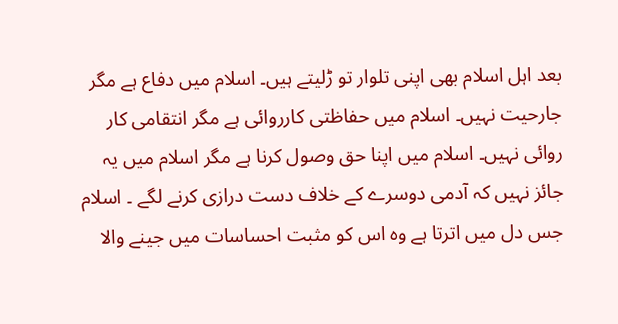بعد اہل اسلام بھی اپنی تلوار تو ڑلیتے ہیں۔ اسلام میں دفاع ہے مگر جارحیت نہیں۔ اسلام میں حفاظتی کارروائی ہے مگر انتقامی کار روائی نہیں۔ اسلام میں اپنا حق وصول کرنا ہے مگر اسلام میں یہ جائز نہیں کہ آدمی دوسرے کے خلاف دست درازی کرنے لگے ۔ اسلام جس دل میں اترتا ہے وہ اس کو مثبت احساسات میں جینے والا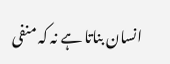انسان بناتا ہے نہ کہ منفی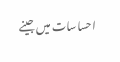احساسات میں جینے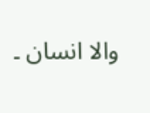والا انسان ۔